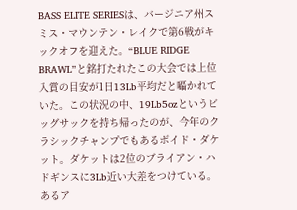BASS ELITE SERIESは、バージニア州スミス・マウンテン・レイクで第6戦がキックオフを迎えた。“BLUE RIDGE BRAWL”と銘打たれたこの大会では上位入賞の目安が1日13Lb平均だと囁かれていた。この状況の中、19Lb5ozというビッグサックを持ち帰ったのが、今年のクラシックチャンプでもあるボイド・ダケット。ダケットは2位のブライアン・ハドギンスに3Lb近い大差をつけている。あるア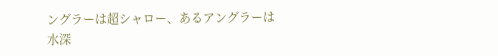ングラーは超シャロー、あるアングラーは水深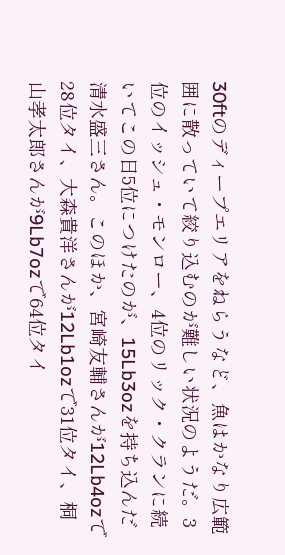30ftのディープエリアをねらうなど、魚はかなり広範囲に散っていて絞り込むのが難しい状況のようだ。3位のイッシュ・モンロー、4位のリック・クランに続いてこの日5位につけたのが、15Lb3ozを持ち込んだ清水盛三さん。このほか、宮崎友輔さんが12Lb4ozで28位タイ、大森貴洋さんが12Lb1ozで31位タイ、桐山孝太郎さんが9Lb7ozで64位タイ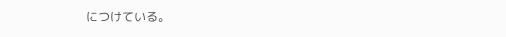につけている。